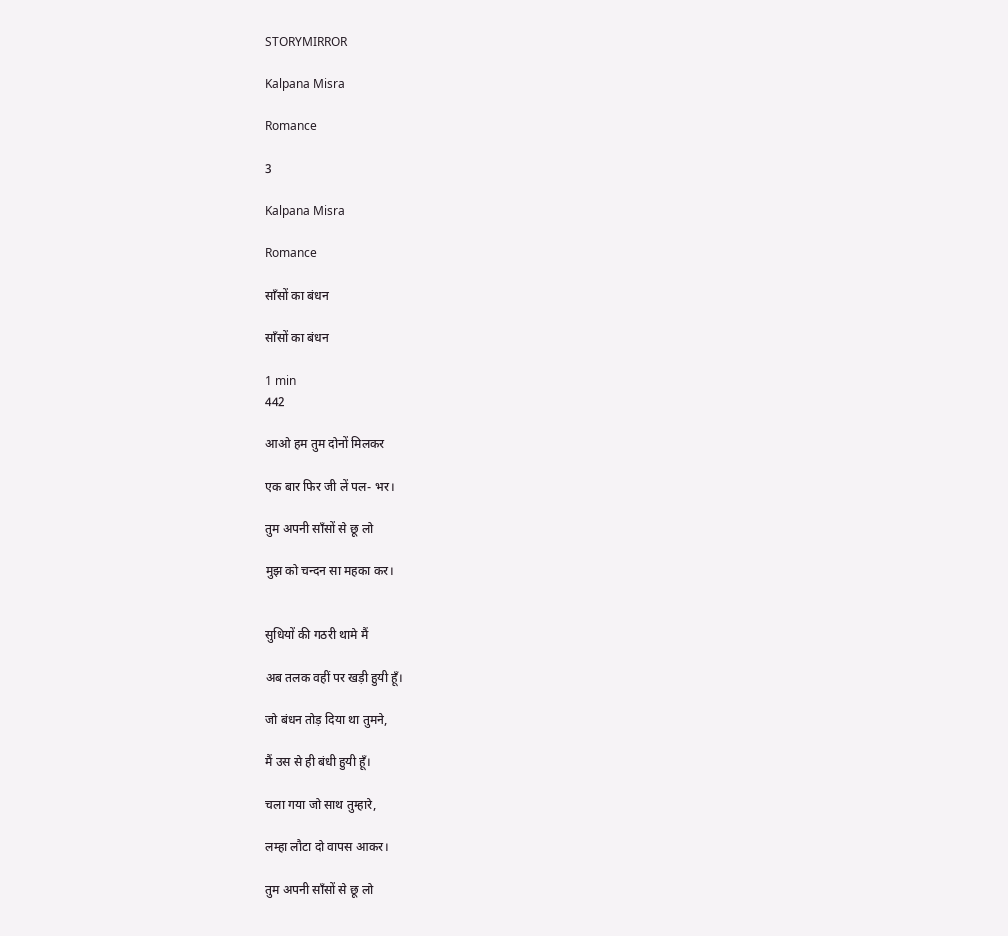STORYMIRROR

Kalpana Misra

Romance

3

Kalpana Misra

Romance

साँसों का बंधन

साँसों का बंधन

1 min
442

आओ हम तुम दोनों मिलकर

एक बार फिर जी लें पल- भर।

तुम अपनी साँसों से छू लो

मुझ को चन्दन सा महका कर।


सुधियों की गठरी थामे मैं

अब तलक वहीं पर खड़ी हुयी हूँ।

जो बंधन तोड़ दिया था तुमने,

मैं उस से ही बंधी हुयी हूँ।

चला गया जो साथ तुम्हारे,

लम्हा लौटा दो वापस आकर।

तुम अपनी साँसों से छू लो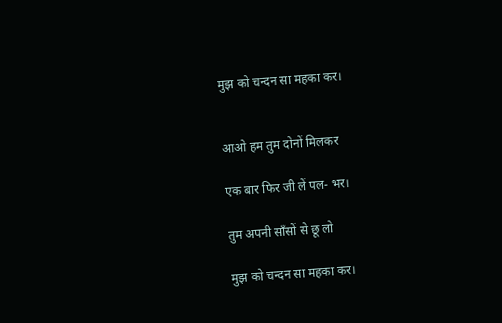मुझ को चन्दन सा महका कर।


आओ हम तुम दोनों मिलकर

एक बार फिर जी लें पल- भर।

तुम अपनी साँसों से छू लो

मुझ को चन्दन सा महका कर।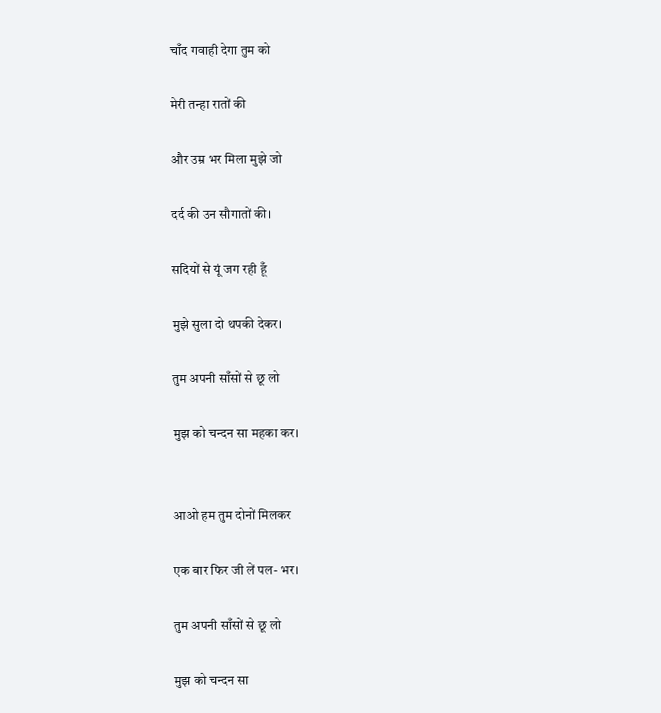चाँद गवाही देगा तुम को

मेरी तन्हा रातों की

और उम्र भर मिला मुझे जो

दर्द की उन सौगातों की।

सदियों से यूं जग रही हूँ

मुझे सुला दो थपकी देकर।

तुम अपनी साँसों से छू लो

मुझ को चन्दन सा महका कर।


आओ हम तुम दोनों मिलकर

एक बार फिर जी लें पल- भर।

तुम अपनी साँसों से छू लो

मुझ को चन्दन सा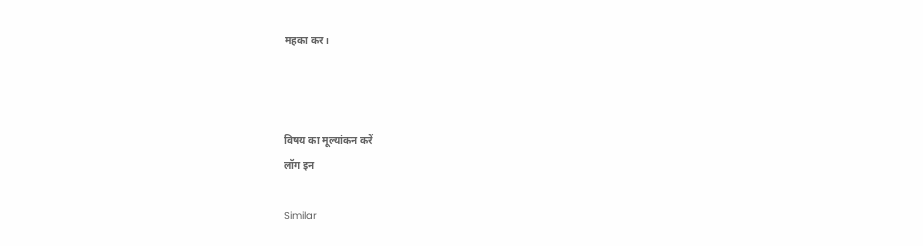महका कर।



विषय का मूल्यांकन करें
लॉग इन

Similar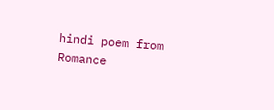hindi poem from Romance